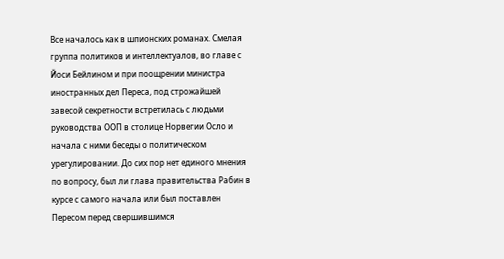Все началось как в шпионских романах. Смелая группа политиков и интеллектуалов, во главе с Йоси Бейлином и при поощрении министра иностранных дел Переса, под строжайшей завесой секретности встретилась с людьми руководства ООП в столице Норвегии Осло и начала с ними беседы о политическом урегулировании. До сих пор нет единого мнения по вопросу, был ли глава правительства Рабин в курсе с самого начала или был поставлен Пересом перед свершившимся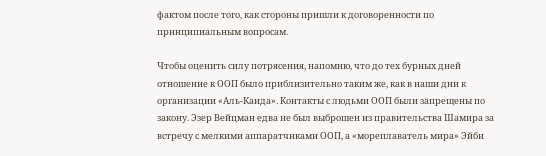фактом после того, как стороны пришли к договоренности по принципиальным вопросам.

Чтобы оценить силу потрясения, напомню, что до тех бурных дней отношение к ООП было приблизительно таким же, как в наши дни к организации «Аль-Каида». Контакты с людьми ООП были запрещены по закону. Эзер Вейцман едва не был выброшен из правительства Шамира за встречу с мелкими аппаратчиками ООП, а «мореплаватель мира» Эйби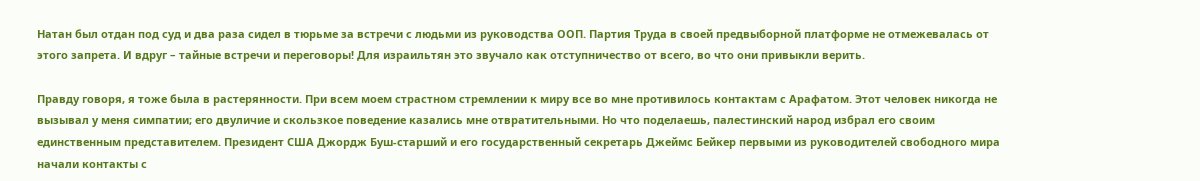Натан был отдан под суд и два раза сидел в тюрьме за встречи с людьми из руководства ООП. Партия Труда в своей предвыборной платформе не отмежевалась от этого запрета. И вдруг – тайные встречи и переговоры! Для израильтян это звучало как отступничество от всего, во что они привыкли верить.

Правду говоря, я тоже была в растерянности. При всем моем страстном стремлении к миру все во мне противилось контактам с Арафатом. Этот человек никогда не вызывал у меня симпатии; его двуличие и скользкое поведение казались мне отвратительными. Но что поделаешь, палестинский народ избрал его своим единственным представителем. Президент США Джордж Буш-старший и его государственный секретарь Джеймс Бейкер первыми из руководителей свободного мира начали контакты с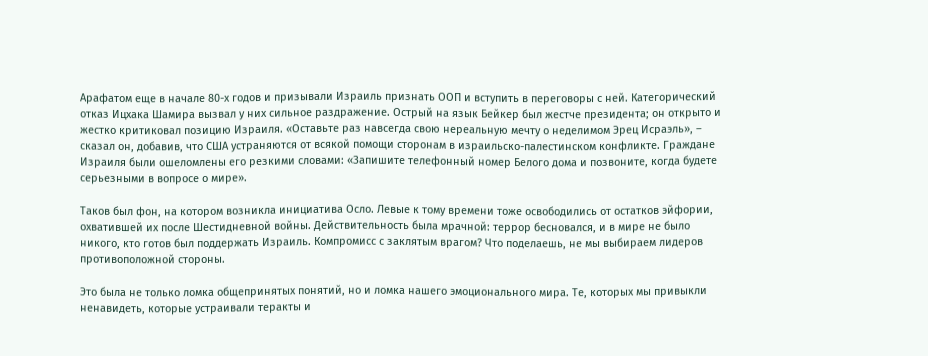Арафатом еще в начале 80-х годов и призывали Израиль признать ООП и вступить в переговоры с ней. Категорический отказ Ицхака Шамира вызвал у них сильное раздражение. Острый на язык Бейкер был жестче президента; он открыто и жестко критиковал позицию Израиля. «Оставьте раз навсегда свою нереальную мечту о неделимом Эрец Исраэль», – сказал он, добавив, что США устраняются от всякой помощи сторонам в израильско-палестинском конфликте. Граждане Израиля были ошеломлены его резкими словами: «Запишите телефонный номер Белого дома и позвоните, когда будете серьезными в вопросе о мире».

Таков был фон, на котором возникла инициатива Осло. Левые к тому времени тоже освободились от остатков эйфории, охватившей их после Шестидневной войны. Действительность была мрачной: террор бесновался, и в мире не было никого, кто готов был поддержать Израиль. Компромисс с заклятым врагом? Что поделаешь, не мы выбираем лидеров противоположной стороны.

Это была не только ломка общепринятых понятий, но и ломка нашего эмоционального мира. Те, которых мы привыкли ненавидеть, которые устраивали теракты и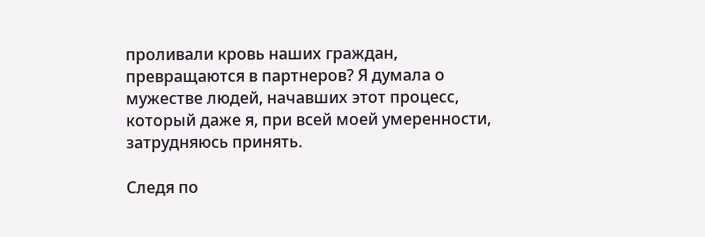проливали кровь наших граждан, превращаются в партнеров? Я думала о мужестве людей, начавших этот процесс, который даже я, при всей моей умеренности, затрудняюсь принять.

Следя по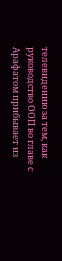телевидению за тем, как руководство ООП во главе с Арафатом прибывает из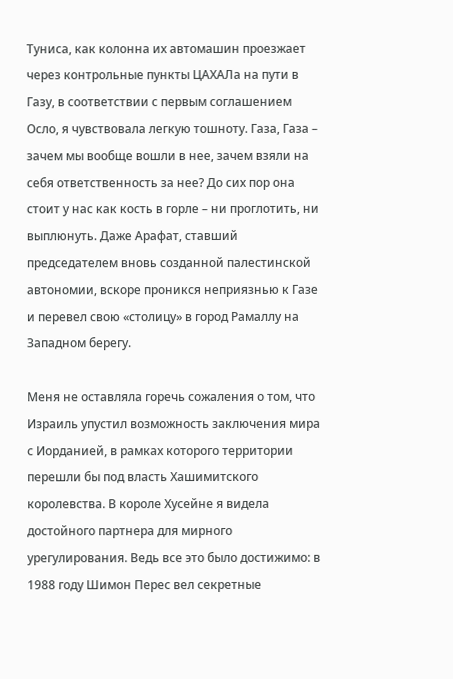Туниса, как колонна их автомашин проезжает через контрольные пункты ЦАХАЛа на пути в Газу, в соответствии с первым соглашением Осло, я чувствовала легкую тошноту. Газа, Газа – зачем мы вообще вошли в нее, зачем взяли на себя ответственность за нее? До сих пор она стоит у нас как кость в горле – ни проглотить, ни выплюнуть. Даже Арафат, ставший председателем вновь созданной палестинской автономии, вскоре проникся неприязнью к Газе и перевел свою «столицу» в город Рамаллу на Западном берегу.

Меня не оставляла горечь сожаления о том, что Израиль упустил возможность заключения мира с Иорданией, в рамках которого территории перешли бы под власть Хашимитского королевства. В короле Хусейне я видела достойного партнера для мирного урегулирования. Ведь все это было достижимо: в 1988 году Шимон Перес вел секретные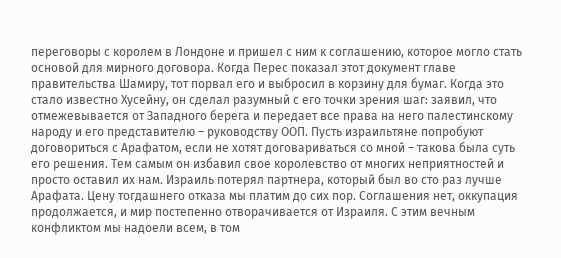переговоры с королем в Лондоне и пришел с ним к соглашению, которое могло стать основой для мирного договора. Когда Перес показал этот документ главе правительства Шамиру, тот порвал его и выбросил в корзину для бумаг. Когда это стало известно Хусейну, он сделал разумный с его точки зрения шаг: заявил, что отмежевывается от Западного берега и передает все права на него палестинскому народу и его представителю – руководству ООП. Пусть израильтяне попробуют договориться с Арафатом, если не хотят договариваться со мной – такова была суть его решения. Тем самым он избавил свое королевство от многих неприятностей и просто оставил их нам. Израиль потерял партнера, который был во сто раз лучше Арафата. Цену тогдашнего отказа мы платим до сих пор. Соглашения нет, оккупация продолжается, и мир постепенно отворачивается от Израиля. С этим вечным конфликтом мы надоели всем, в том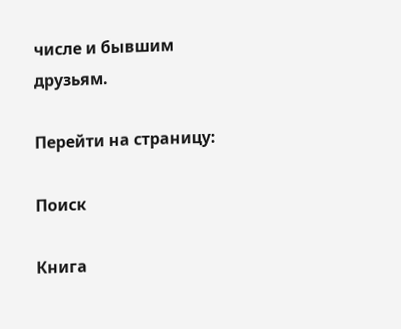числе и бывшим друзьям.

Перейти на страницу:

Поиск

Книга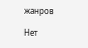жанров

Нет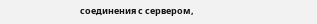соединения с сервером,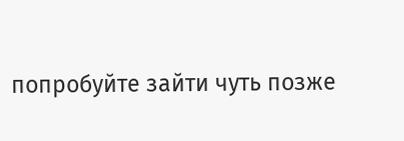попробуйте зайти чуть позже